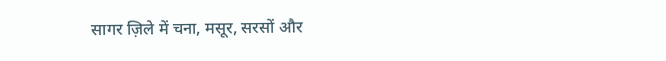सागर ज़िले में चना, मसूर, सरसों और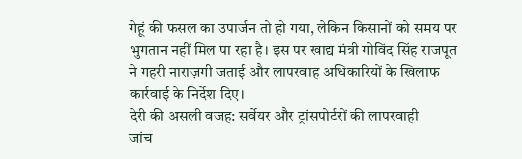गेहूं की फसल का उपार्जन तो हो गया, लेकिन किसानों को समय पर भुगतान नहीं मिल पा रहा है। इस पर खाद्य मंत्री गोविंद सिंह राजपूत ने गहरी नाराज़गी जताई और लापरवाह अधिकारियों के खिलाफ कार्रवाई के निर्देश दिए।
देरी की असली वजह: सर्वेयर और ट्रांसपोर्टरों की लापरवाही
जांच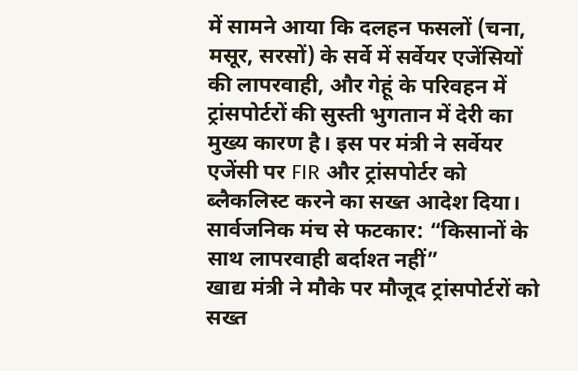में सामने आया कि दलहन फसलों (चना, मसूर, सरसों) के सर्वे में सर्वेयर एजेंसियों की लापरवाही, और गेहूं के परिवहन में ट्रांसपोर्टरों की सुस्ती भुगतान में देरी का मुख्य कारण है। इस पर मंत्री ने सर्वेयर एजेंसी पर FIR और ट्रांसपोर्टर को ब्लैकलिस्ट करने का सख्त आदेश दिया।
सार्वजनिक मंच से फटकार: “किसानों के साथ लापरवाही बर्दाश्त नहीं”
खाद्य मंत्री ने मौके पर मौजूद ट्रांसपोर्टरों को सख्त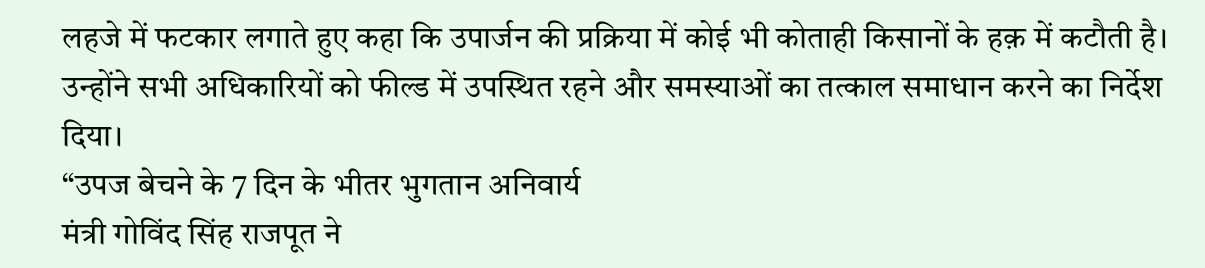लहजे में फटकार लगाते हुए कहा कि उपार्जन की प्रक्रिया में कोई भी कोताही किसानों के हक़ में कटौती है। उन्होंने सभी अधिकारियों को फील्ड में उपस्थित रहने और समस्याओं का तत्काल समाधान करने का निर्देश दिया।
“उपज बेचने के 7 दिन के भीतर भुगतान अनिवार्य
मंत्री गोविंद सिंह राजपूत ने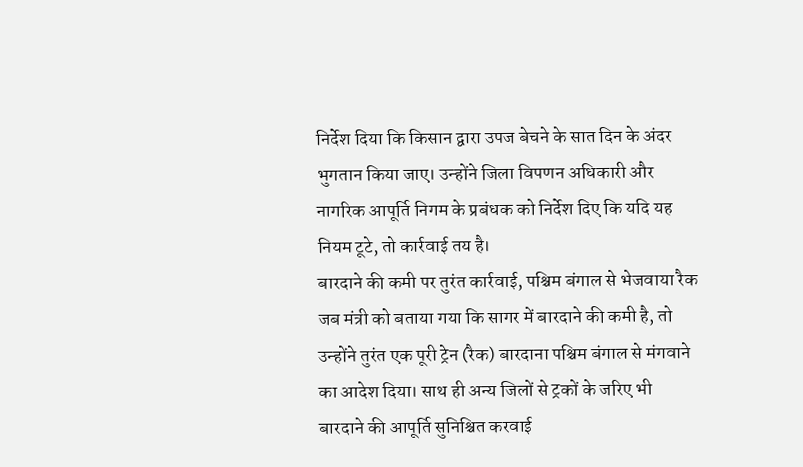निर्देश दिया कि किसान द्वारा उपज बेचने के सात दिन के अंदर भुगतान किया जाए। उन्होंने जिला विपणन अधिकारी और नागरिक आपूर्ति निगम के प्रबंधक को निर्देश दिए कि यदि यह नियम टूटे, तो कार्रवाई तय है।
बारदाने की कमी पर तुरंत कार्रवाई, पश्चिम बंगाल से भेजवाया रैक
जब मंत्री को बताया गया कि सागर में बारदाने की कमी है, तो उन्होंने तुरंत एक पूरी ट्रेन (रैक) बारदाना पश्चिम बंगाल से मंगवाने का आदेश दिया। साथ ही अन्य जिलों से ट्रकों के जरिए भी बारदाने की आपूर्ति सुनिश्चित करवाई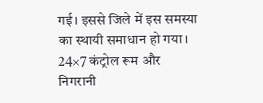गई। इससे जिले में इस समस्या का स्थायी समाधान हो गया।
24×7 कंट्रोल रूम और निगरानी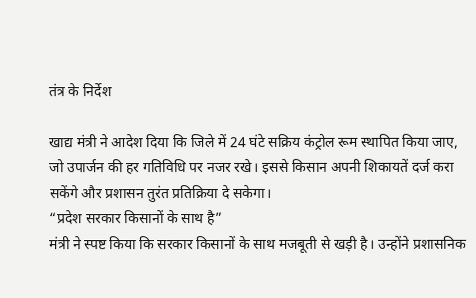तंत्र के निर्देश

खाद्य मंत्री ने आदेश दिया कि जिले में 24 घंटे सक्रिय कंट्रोल रूम स्थापित किया जाए, जो उपार्जन की हर गतिविधि पर नजर रखे। इससे किसान अपनी शिकायतें दर्ज करा सकेंगे और प्रशासन तुरंत प्रतिक्रिया दे सकेगा।
“प्रदेश सरकार किसानों के साथ है”
मंत्री ने स्पष्ट किया कि सरकार किसानों के साथ मजबूती से खड़ी है। उन्होंने प्रशासनिक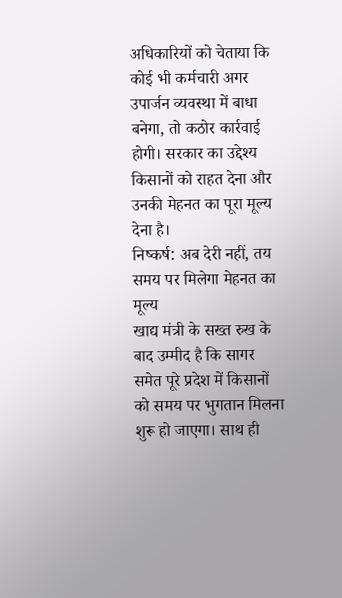अधिकारियों को चेताया कि कोई भी कर्मचारी अगर उपार्जन व्यवस्था में बाधा बनेगा, तो कठोर कार्रवाई होगी। सरकार का उद्देश्य किसानों को राहत देना और उनकी मेहनत का पूरा मूल्य देना है।
निष्कर्ष: अब देरी नहीं, तय समय पर मिलेगा मेहनत का मूल्य
खाद्य मंत्री के सख्त रुख के बाद उम्मीद है कि सागर समेत पूरे प्रदेश में किसानों को समय पर भुगतान मिलना शुरू हो जाएगा। साथ ही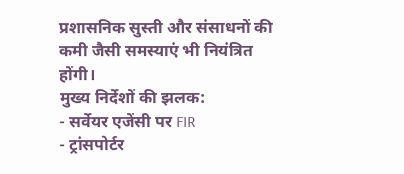प्रशासनिक सुस्ती और संसाधनों की कमी जैसी समस्याएं भी नियंत्रित होंगी।
मुख्य निर्देशों की झलक:
- सर्वेयर एजेंसी पर FIR
- ट्रांसपोर्टर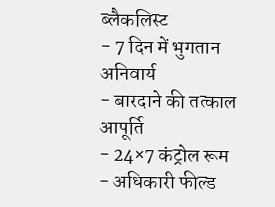ब्लैकलिस्ट
- 7 दिन में भुगतान अनिवार्य
- बारदाने की तत्काल आपूर्ति
- 24×7 कंट्रोल रूम
- अधिकारी फील्ड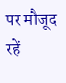पर मौजूद रहें